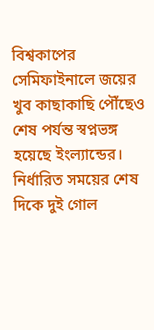বিশ্বকাপের সেমিফাইনালে জয়ের খুব কাছাকাছি পৌঁছেও শেষ পর্যন্ত স্বপ্নভঙ্গ হয়েছে ইংল্যান্ডের। নির্ধারিত সময়ের শেষ দিকে দুই গোল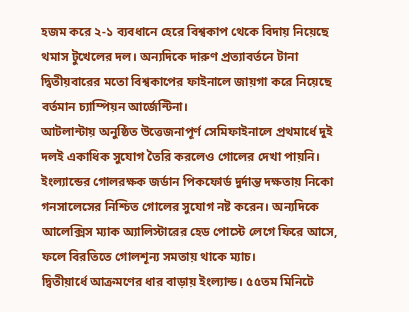হজম করে ২-১ ব্যবধানে হেরে বিশ্বকাপ থেকে বিদায় নিয়েছে থমাস টুখেলের দল। অন্যদিকে দারুণ প্রত্যাবর্তনে টানা দ্বিতীয়বারের মতো বিশ্বকাপের ফাইনালে জায়গা করে নিয়েছে বর্তমান চ্যাম্পিয়ন আর্জেন্টিনা।
আটলান্টায় অনুষ্ঠিত উত্তেজনাপূর্ণ সেমিফাইনালে প্রথমার্ধে দুই দলই একাধিক সুযোগ তৈরি করলেও গোলের দেখা পায়নি। ইংল্যান্ডের গোলরক্ষক জর্ডান পিকফোর্ড দুর্দান্ত দক্ষতায় নিকো গনসালেসের নিশ্চিত গোলের সুযোগ নষ্ট করেন। অন্যদিকে আলেক্সিস ম্যাক অ্যালিস্টারের হেড পোস্টে লেগে ফিরে আসে, ফলে বিরতিতে গোলশূন্য সমতায় থাকে ম্যাচ।
দ্বিতীয়ার্ধে আক্রমণের ধার বাড়ায় ইংল্যান্ড। ৫৫তম মিনিটে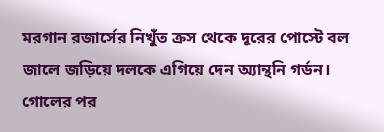মরগান রজার্সের নিখুঁত ক্রস থেকে দূরের পোস্টে বল জালে জড়িয়ে দলকে এগিয়ে দেন অ্যান্থনি গর্ডন। গোলের পর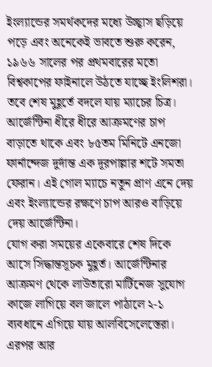ইংল্যান্ডের সমর্থকদের মধ্যে উচ্ছ্বাস ছড়িয়ে পড়ে এবং অনেকেই ভাবতে শুরু করেন, ১৯৬৬ সালের পর প্রথমবারের মতো বিশ্বকাপের ফাইনালে উঠতে যাচ্ছে ইংলিশরা।
তবে শেষ মুহূর্তে বদলে যায় ম্যাচের চিত্র। আর্জেন্টিনা ধীরে ধীরে আক্রমণের চাপ বাড়াতে থাকে এবং ৮৫তম মিনিটে এনজো ফার্নান্দেজ দুর্দান্ত এক দূরপাল্লার শটে সমতা ফেরান। এই গোল ম্যাচে নতুন প্রাণ এনে দেয় এবং ইংল্যান্ডের রক্ষণে চাপ আরও বাড়িয়ে দেয় আর্জেন্টিনা।
যোগ করা সময়ের একেবারে শেষ দিকে আসে সিদ্ধান্তসূচক মুহূর্ত। আর্জেন্টিনার আক্রমণ থেকে লাউতারো মার্টিনেজ সুযোগ কাজে লাগিয়ে বল জালে পাঠালে ২-১ ব্যবধানে এগিয়ে যায় আলবিসেলেস্তেরা। এরপর আর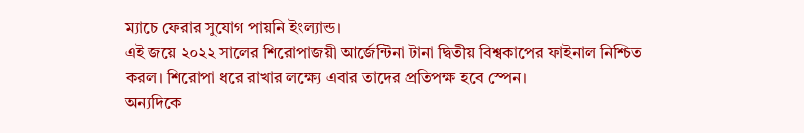ম্যাচে ফেরার সুযোগ পায়নি ইংল্যান্ড।
এই জয়ে ২০২২ সালের শিরোপাজয়ী আর্জেন্টিনা টানা দ্বিতীয় বিশ্বকাপের ফাইনাল নিশ্চিত করল। শিরোপা ধরে রাখার লক্ষ্যে এবার তাদের প্রতিপক্ষ হবে স্পেন।
অন্যদিকে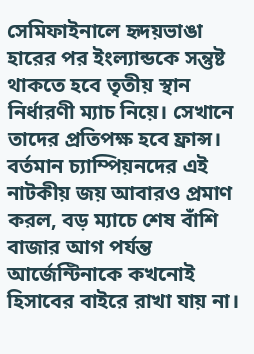সেমিফাইনালে হৃদয়ভাঙা হারের পর ইংল্যান্ডকে সন্তুষ্ট থাকতে হবে তৃতীয় স্থান নির্ধারণী ম্যাচ নিয়ে। সেখানে তাদের প্রতিপক্ষ হবে ফ্রান্স।
বর্তমান চ্যাম্পিয়নদের এই নাটকীয় জয় আবারও প্রমাণ করল, বড় ম্যাচে শেষ বাঁশি বাজার আগ পর্যন্ত আর্জেন্টিনাকে কখনোই হিসাবের বাইরে রাখা যায় না।